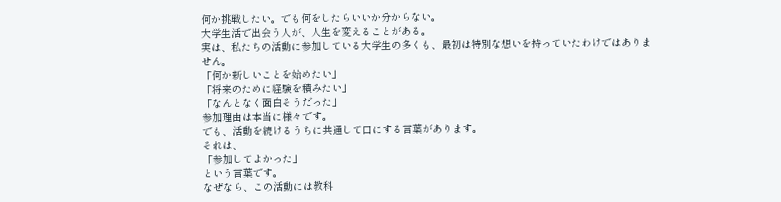何か挑戦したい。でも何をしたらいいか分からない。
大学生活で出会う人が、人生を変えることがある。
実は、私たちの活動に参加している大学生の多くも、最初は特別な想いを持っていたわけではありません。
「何か新しいことを始めたい」
「将来のために経験を積みたい」
「なんとなく面白そうだった」
参加理由は本当に様々です。
でも、活動を続けるうちに共通して口にする言葉があります。
それは、
「参加してよかった」
という言葉です。
なぜなら、この活動には教科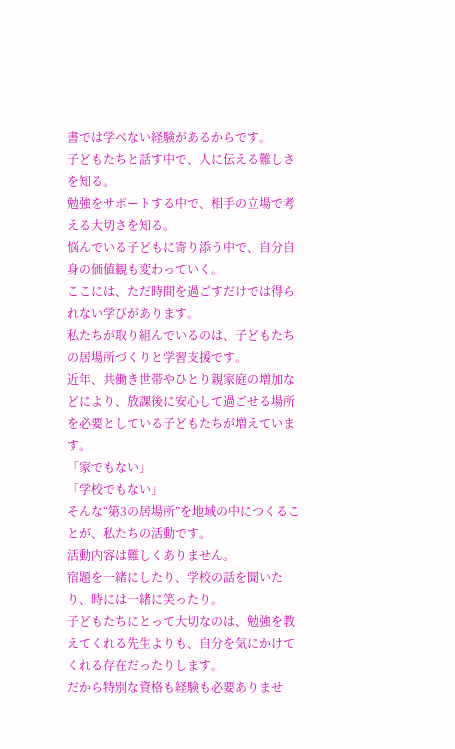書では学べない経験があるからです。
子どもたちと話す中で、人に伝える難しさを知る。
勉強をサポートする中で、相手の立場で考える大切さを知る。
悩んでいる子どもに寄り添う中で、自分自身の価値観も変わっていく。
ここには、ただ時間を過ごすだけでは得られない学びがあります。
私たちが取り組んでいるのは、子どもたちの居場所づくりと学習支援です。
近年、共働き世帯やひとり親家庭の増加などにより、放課後に安心して過ごせる場所を必要としている子どもたちが増えています。
「家でもない」
「学校でもない」
そんな“第3の居場所”を地域の中につくることが、私たちの活動です。
活動内容は難しくありません。
宿題を一緒にしたり、学校の話を聞いたり、時には一緒に笑ったり。
子どもたちにとって大切なのは、勉強を教えてくれる先生よりも、自分を気にかけてくれる存在だったりします。
だから特別な資格も経験も必要ありませ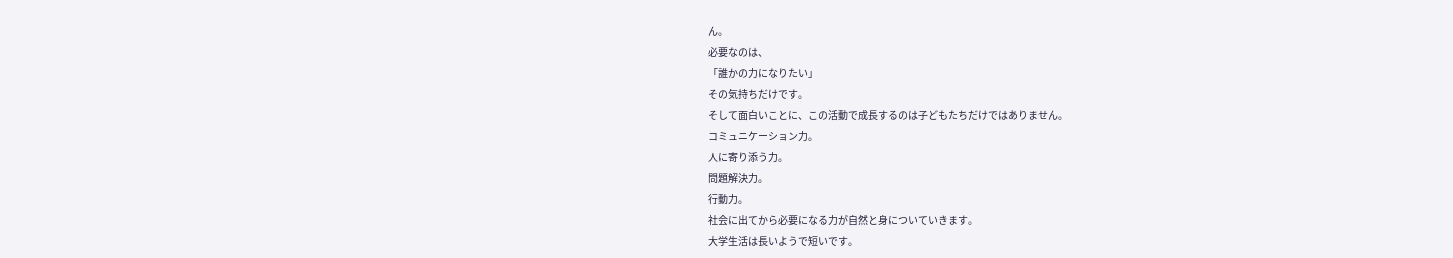ん。
必要なのは、
「誰かの力になりたい」
その気持ちだけです。
そして面白いことに、この活動で成長するのは子どもたちだけではありません。
コミュニケーション力。
人に寄り添う力。
問題解決力。
行動力。
社会に出てから必要になる力が自然と身についていきます。
大学生活は長いようで短いです。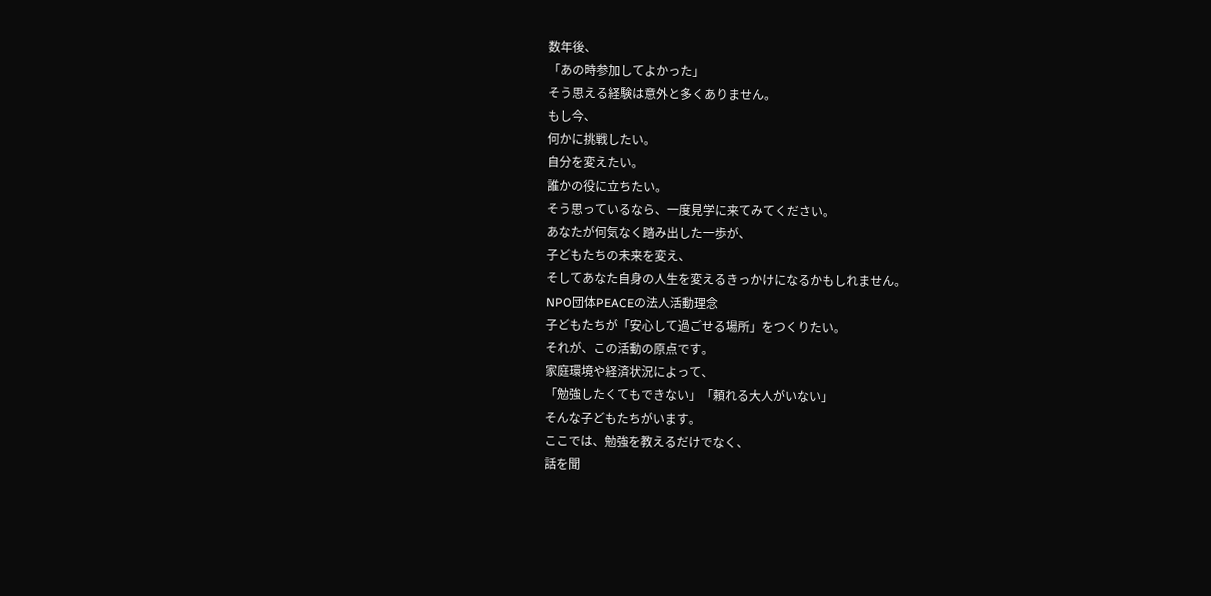数年後、
「あの時参加してよかった」
そう思える経験は意外と多くありません。
もし今、
何かに挑戦したい。
自分を変えたい。
誰かの役に立ちたい。
そう思っているなら、一度見学に来てみてください。
あなたが何気なく踏み出した一歩が、
子どもたちの未来を変え、
そしてあなた自身の人生を変えるきっかけになるかもしれません。
NPO団体PEACEの法人活動理念
子どもたちが「安心して過ごせる場所」をつくりたい。
それが、この活動の原点です。
家庭環境や経済状況によって、
「勉強したくてもできない」「頼れる大人がいない」
そんな子どもたちがいます。
ここでは、勉強を教えるだけでなく、
話を聞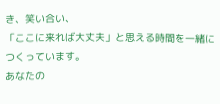き、笑い合い、
「ここに来れば大丈夫」と思える時間を一緒につくっています。
あなたの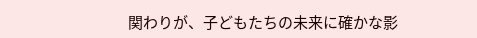関わりが、子どもたちの未来に確かな影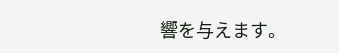響を与えます。